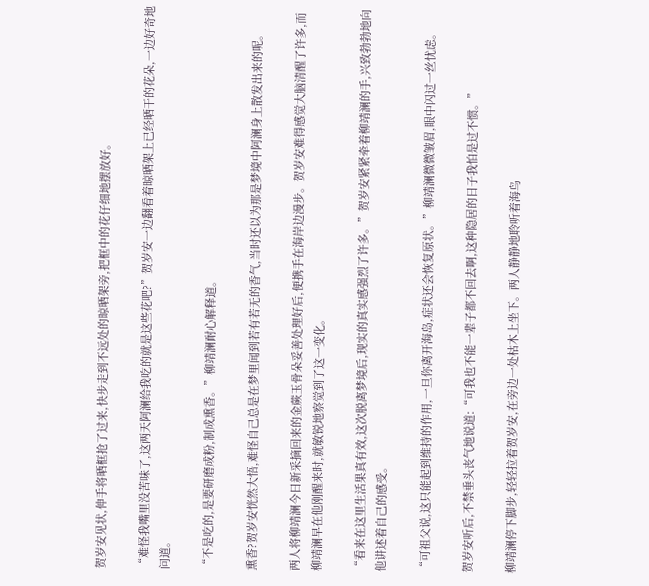贺岁安见状,伸手将晒框抢了过来,快步走到不远处的晾晒架旁,把框中的花仔细地摆放好。

“难怪我嘴里没苦味了,这两天阿澜给我吃的就是这些花吧?”贺岁安一边翻看着晾晒架上已经晒干的花朵,一边好奇地问道。

“不是吃的,是要研磨成粉,制成熏香。”柳靖澜耐心解释道。

熏香?贺岁安恍然大悟,难怪自己总是在梦里闻到若有若无的香气,当时还以为那是梦境中阿澜身上散发出来的呢。

两人将柳靖澜今日新采摘回来的金蕨玉骨朵妥善处理好后,便携手在海岸边漫步。贺岁安难得感觉大脑清醒了许多,而柳靖澜早在他刚醒来时,就敏锐地察觉到了这一变化。

“看来在这里生活果真有效,这次脱离梦境后,现实的真实感强烈了许多。”贺岁安紧紧牵着柳靖澜的手,兴致勃勃地向他讲述着自己的感受。

“可祖父说,这只能起到维持的作用,一旦你离开海岛,症状还会恢复原状。”柳靖澜微微皱眉,眼中闪过一丝忧虑。

贺岁安听后,不禁垂头丧气地说道:“可我也不能一辈子都不回去啊,这种隐居的日子我怕是过不惯。”

柳靖澜停下脚步,轻轻拉着贺岁安,在旁边一处枯木上坐下。两人静静地聆听着海鸟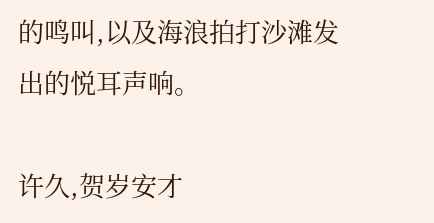的鸣叫,以及海浪拍打沙滩发出的悦耳声响。

许久,贺岁安才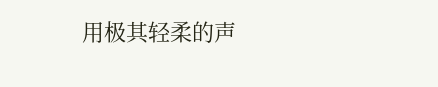用极其轻柔的声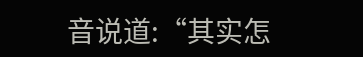音说道:“其实怎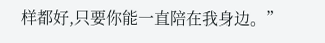样都好,只要你能一直陪在我身边。”